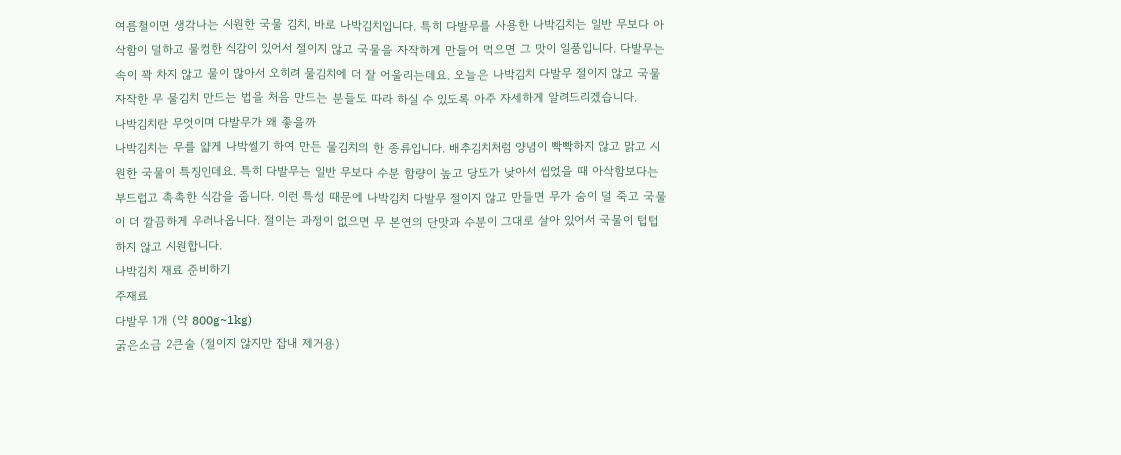여름철이면 생각나는 시원한 국물 김치, 바로 나박김치입니다. 특히 다발무를 사용한 나박김치는 일반 무보다 아삭함이 덜하고 물컹한 식감이 있어서 절이지 않고 국물을 자작하게 만들어 먹으면 그 맛이 일품입니다. 다발무는 속이 꽉 차지 않고 물이 많아서 오히려 물김치에 더 잘 어울리는데요. 오늘은 나박김치 다발무 절이지 않고 국물 자작한 무 물김치 만드는 법을 처음 만드는 분들도 따라 하실 수 있도록 아주 자세하게 알려드리겠습니다.
나박김치란 무엇이며 다발무가 왜 좋을까
나박김치는 무를 얇게 나박썰기 하여 만든 물김치의 한 종류입니다. 배추김치처럼 양념이 빡빡하지 않고 맑고 시원한 국물이 특징인데요. 특히 다발무는 일반 무보다 수분 함량이 높고 당도가 낮아서 씹었을 때 아삭함보다는 부드럽고 촉촉한 식감을 줍니다. 이런 특성 때문에 나박김치 다발무 절이지 않고 만들면 무가 숨이 덜 죽고 국물이 더 깔끔하게 우러나옵니다. 절이는 과정이 없으면 무 본연의 단맛과 수분이 그대로 살아 있어서 국물이 텁텁하지 않고 시원합니다.
나박김치 재료 준비하기
주재료
다발무 1개 (약 800g~1kg)
굵은소금 2큰술 (절이지 않지만 잡내 제거용)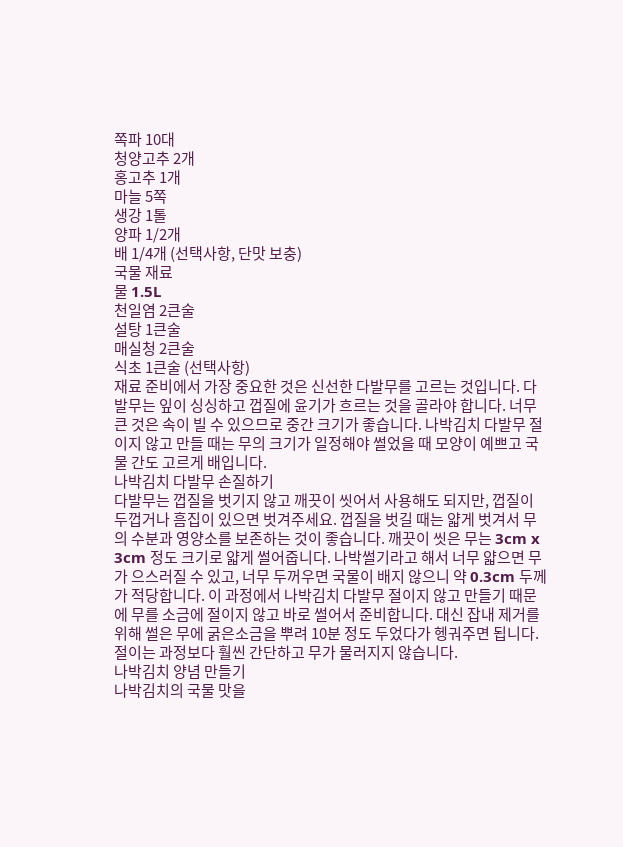쪽파 10대
청양고추 2개
홍고추 1개
마늘 5쪽
생강 1톨
양파 1/2개
배 1/4개 (선택사항, 단맛 보충)
국물 재료
물 1.5L
천일염 2큰술
설탕 1큰술
매실청 2큰술
식초 1큰술 (선택사항)
재료 준비에서 가장 중요한 것은 신선한 다발무를 고르는 것입니다. 다발무는 잎이 싱싱하고 껍질에 윤기가 흐르는 것을 골라야 합니다. 너무 큰 것은 속이 빌 수 있으므로 중간 크기가 좋습니다. 나박김치 다발무 절이지 않고 만들 때는 무의 크기가 일정해야 썰었을 때 모양이 예쁘고 국물 간도 고르게 배입니다.
나박김치 다발무 손질하기
다발무는 껍질을 벗기지 않고 깨끗이 씻어서 사용해도 되지만, 껍질이 두껍거나 흠집이 있으면 벗겨주세요. 껍질을 벗길 때는 얇게 벗겨서 무의 수분과 영양소를 보존하는 것이 좋습니다. 깨끗이 씻은 무는 3cm x 3cm 정도 크기로 얇게 썰어줍니다. 나박썰기라고 해서 너무 얇으면 무가 으스러질 수 있고, 너무 두꺼우면 국물이 배지 않으니 약 0.3cm 두께가 적당합니다. 이 과정에서 나박김치 다발무 절이지 않고 만들기 때문에 무를 소금에 절이지 않고 바로 썰어서 준비합니다. 대신 잡내 제거를 위해 썰은 무에 굵은소금을 뿌려 10분 정도 두었다가 헹궈주면 됩니다. 절이는 과정보다 훨씬 간단하고 무가 물러지지 않습니다.
나박김치 양념 만들기
나박김치의 국물 맛을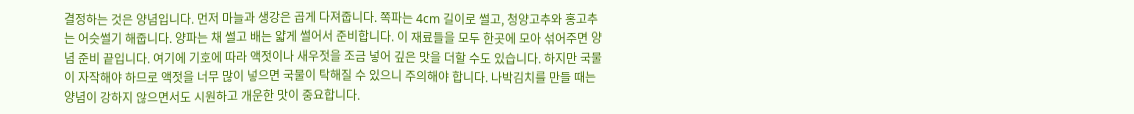결정하는 것은 양념입니다. 먼저 마늘과 생강은 곱게 다져줍니다. 쪽파는 4cm 길이로 썰고, 청양고추와 홍고추는 어슷썰기 해줍니다. 양파는 채 썰고 배는 얇게 썰어서 준비합니다. 이 재료들을 모두 한곳에 모아 섞어주면 양념 준비 끝입니다. 여기에 기호에 따라 액젓이나 새우젓을 조금 넣어 깊은 맛을 더할 수도 있습니다. 하지만 국물이 자작해야 하므로 액젓을 너무 많이 넣으면 국물이 탁해질 수 있으니 주의해야 합니다. 나박김치를 만들 때는 양념이 강하지 않으면서도 시원하고 개운한 맛이 중요합니다.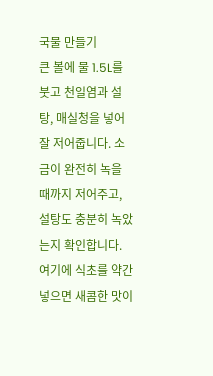국물 만들기
큰 볼에 물 1.5L를 붓고 천일염과 설탕, 매실청을 넣어 잘 저어줍니다. 소금이 완전히 녹을 때까지 저어주고, 설탕도 충분히 녹았는지 확인합니다. 여기에 식초를 약간 넣으면 새콤한 맛이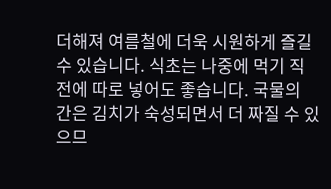더해져 여름철에 더욱 시원하게 즐길 수 있습니다. 식초는 나중에 먹기 직전에 따로 넣어도 좋습니다. 국물의 간은 김치가 숙성되면서 더 짜질 수 있으므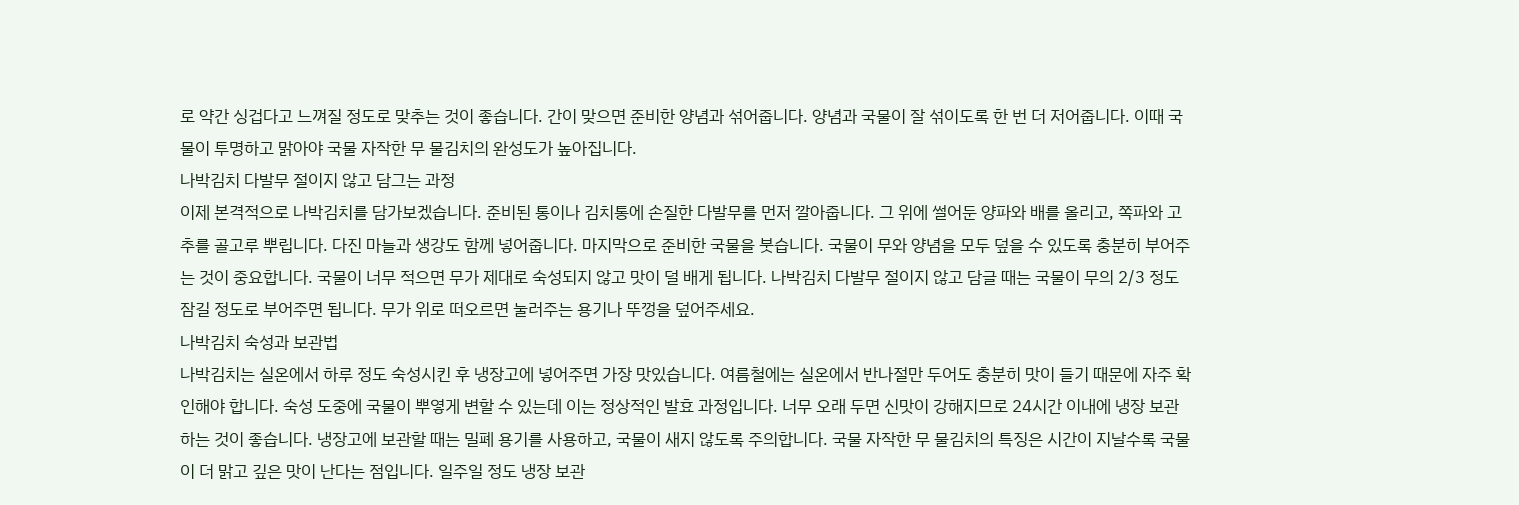로 약간 싱겁다고 느껴질 정도로 맞추는 것이 좋습니다. 간이 맞으면 준비한 양념과 섞어줍니다. 양념과 국물이 잘 섞이도록 한 번 더 저어줍니다. 이때 국물이 투명하고 맑아야 국물 자작한 무 물김치의 완성도가 높아집니다.
나박김치 다발무 절이지 않고 담그는 과정
이제 본격적으로 나박김치를 담가보겠습니다. 준비된 통이나 김치통에 손질한 다발무를 먼저 깔아줍니다. 그 위에 썰어둔 양파와 배를 올리고, 쪽파와 고추를 골고루 뿌립니다. 다진 마늘과 생강도 함께 넣어줍니다. 마지막으로 준비한 국물을 붓습니다. 국물이 무와 양념을 모두 덮을 수 있도록 충분히 부어주는 것이 중요합니다. 국물이 너무 적으면 무가 제대로 숙성되지 않고 맛이 덜 배게 됩니다. 나박김치 다발무 절이지 않고 담글 때는 국물이 무의 2/3 정도 잠길 정도로 부어주면 됩니다. 무가 위로 떠오르면 눌러주는 용기나 뚜껑을 덮어주세요.
나박김치 숙성과 보관법
나박김치는 실온에서 하루 정도 숙성시킨 후 냉장고에 넣어주면 가장 맛있습니다. 여름철에는 실온에서 반나절만 두어도 충분히 맛이 들기 때문에 자주 확인해야 합니다. 숙성 도중에 국물이 뿌옇게 변할 수 있는데 이는 정상적인 발효 과정입니다. 너무 오래 두면 신맛이 강해지므로 24시간 이내에 냉장 보관하는 것이 좋습니다. 냉장고에 보관할 때는 밀폐 용기를 사용하고, 국물이 새지 않도록 주의합니다. 국물 자작한 무 물김치의 특징은 시간이 지날수록 국물이 더 맑고 깊은 맛이 난다는 점입니다. 일주일 정도 냉장 보관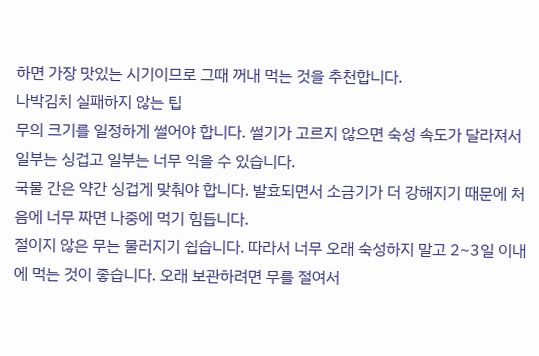하면 가장 맛있는 시기이므로 그때 꺼내 먹는 것을 추천합니다.
나박김치 실패하지 않는 팁
무의 크기를 일정하게 썰어야 합니다. 썰기가 고르지 않으면 숙성 속도가 달라져서 일부는 싱겁고 일부는 너무 익을 수 있습니다.
국물 간은 약간 싱겁게 맞춰야 합니다. 발효되면서 소금기가 더 강해지기 때문에 처음에 너무 짜면 나중에 먹기 힘듭니다.
절이지 않은 무는 물러지기 쉽습니다. 따라서 너무 오래 숙성하지 말고 2~3일 이내에 먹는 것이 좋습니다. 오래 보관하려면 무를 절여서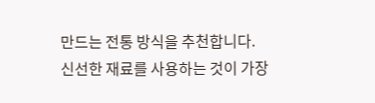만드는 전통 방식을 추천합니다.
신선한 재료를 사용하는 것이 가장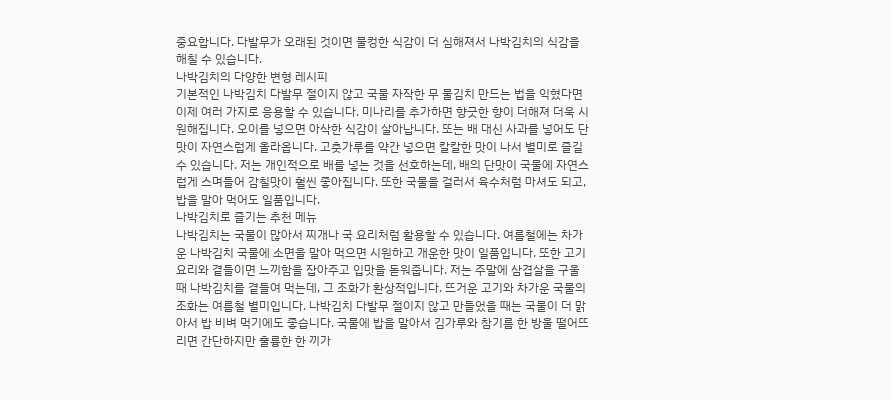중요합니다. 다발무가 오래된 것이면 물컹한 식감이 더 심해져서 나박김치의 식감을 해칠 수 있습니다.
나박김치의 다양한 변형 레시피
기본적인 나박김치 다발무 절이지 않고 국물 자작한 무 물김치 만드는 법을 익혔다면 이제 여러 가지로 응용할 수 있습니다. 미나리를 추가하면 향긋한 향이 더해져 더욱 시원해집니다. 오이를 넣으면 아삭한 식감이 살아납니다. 또는 배 대신 사과를 넣어도 단맛이 자연스럽게 올라옵니다. 고춧가루를 약간 넣으면 칼칼한 맛이 나서 별미로 즐길 수 있습니다. 저는 개인적으로 배를 넣는 것을 선호하는데, 배의 단맛이 국물에 자연스럽게 스며들어 감칠맛이 훨씬 좋아집니다. 또한 국물을 걸러서 육수처럼 마셔도 되고, 밥을 말아 먹어도 일품입니다.
나박김치로 즐기는 추천 메뉴
나박김치는 국물이 많아서 찌개나 국 요리처럼 활용할 수 있습니다. 여름철에는 차가운 나박김치 국물에 소면을 말아 먹으면 시원하고 개운한 맛이 일품입니다. 또한 고기 요리와 곁들이면 느끼함을 잡아주고 입맛을 돋워줍니다. 저는 주말에 삼겹살을 구울 때 나박김치를 곁들여 먹는데, 그 조화가 환상적입니다. 뜨거운 고기와 차가운 국물의 조화는 여름철 별미입니다. 나박김치 다발무 절이지 않고 만들었을 때는 국물이 더 맑아서 밥 비벼 먹기에도 좋습니다. 국물에 밥을 말아서 김가루와 참기름 한 방울 떨어뜨리면 간단하지만 훌륭한 한 끼가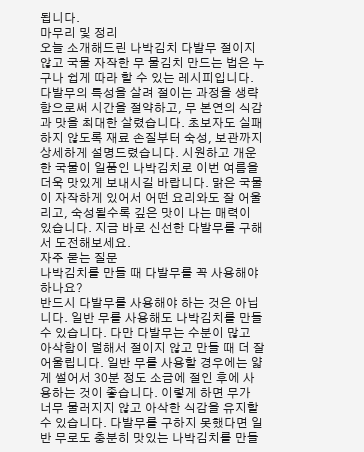됩니다.
마무리 및 정리
오늘 소개해드린 나박김치 다발무 절이지 않고 국물 자작한 무 물김치 만드는 법은 누구나 쉽게 따라 할 수 있는 레시피입니다. 다발무의 특성을 살려 절이는 과정을 생략함으로써 시간을 절약하고, 무 본연의 식감과 맛을 최대한 살렸습니다. 초보자도 실패하지 않도록 재료 손질부터 숙성, 보관까지 상세하게 설명드렸습니다. 시원하고 개운한 국물이 일품인 나박김치로 이번 여름을 더욱 맛있게 보내시길 바랍니다. 맑은 국물이 자작하게 있어서 어떤 요리와도 잘 어울리고, 숙성될수록 깊은 맛이 나는 매력이 있습니다. 지금 바로 신선한 다발무를 구해서 도전해보세요.
자주 묻는 질문
나박김치를 만들 때 다발무를 꼭 사용해야 하나요?
반드시 다발무를 사용해야 하는 것은 아닙니다. 일반 무를 사용해도 나박김치를 만들 수 있습니다. 다만 다발무는 수분이 많고 아삭함이 덜해서 절이지 않고 만들 때 더 잘 어울립니다. 일반 무를 사용할 경우에는 얇게 썰어서 30분 정도 소금에 절인 후에 사용하는 것이 좋습니다. 이렇게 하면 무가 너무 물러지지 않고 아삭한 식감을 유지할 수 있습니다. 다발무를 구하지 못했다면 일반 무로도 충분히 맛있는 나박김치를 만들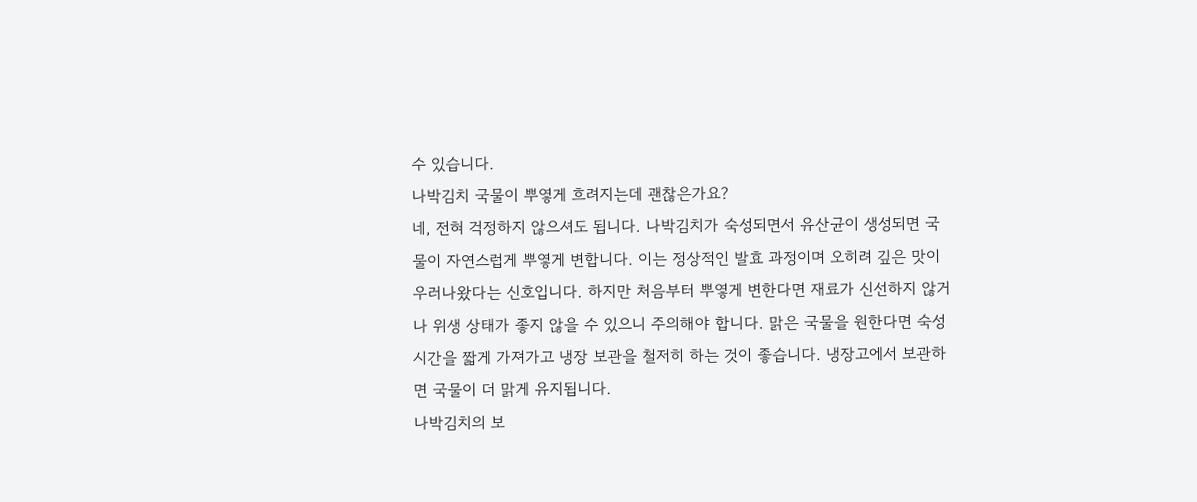수 있습니다.
나박김치 국물이 뿌옇게 흐려지는데 괜찮은가요?
네, 전혀 걱정하지 않으셔도 됩니다. 나박김치가 숙성되면서 유산균이 생성되면 국물이 자연스럽게 뿌옇게 변합니다. 이는 정상적인 발효 과정이며 오히려 깊은 맛이 우러나왔다는 신호입니다. 하지만 처음부터 뿌옇게 변한다면 재료가 신선하지 않거나 위생 상태가 좋지 않을 수 있으니 주의해야 합니다. 맑은 국물을 원한다면 숙성 시간을 짧게 가져가고 냉장 보관을 철저히 하는 것이 좋습니다. 냉장고에서 보관하면 국물이 더 맑게 유지됩니다.
나박김치의 보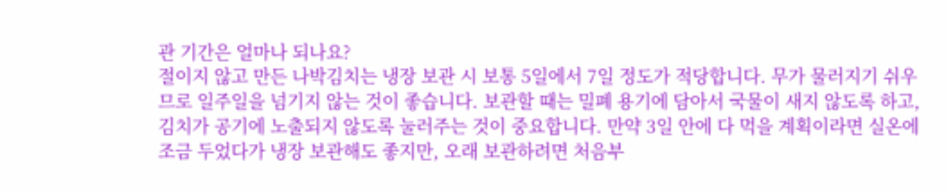관 기간은 얼마나 되나요?
절이지 않고 만든 나박김치는 냉장 보관 시 보통 5일에서 7일 정도가 적당합니다. 무가 물러지기 쉬우므로 일주일을 넘기지 않는 것이 좋습니다. 보관할 때는 밀폐 용기에 담아서 국물이 새지 않도록 하고, 김치가 공기에 노출되지 않도록 눌러주는 것이 중요합니다. 만약 3일 안에 다 먹을 계획이라면 실온에 조금 두었다가 냉장 보관해도 좋지만, 오래 보관하려면 처음부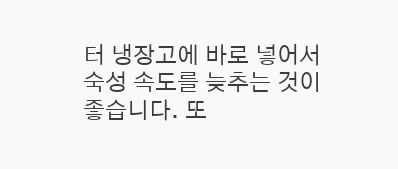터 냉장고에 바로 넣어서 숙성 속도를 늦추는 것이 좋습니다. 또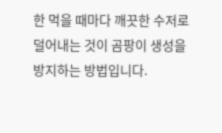한 먹을 때마다 깨끗한 수저로 덜어내는 것이 곰팡이 생성을 방지하는 방법입니다.